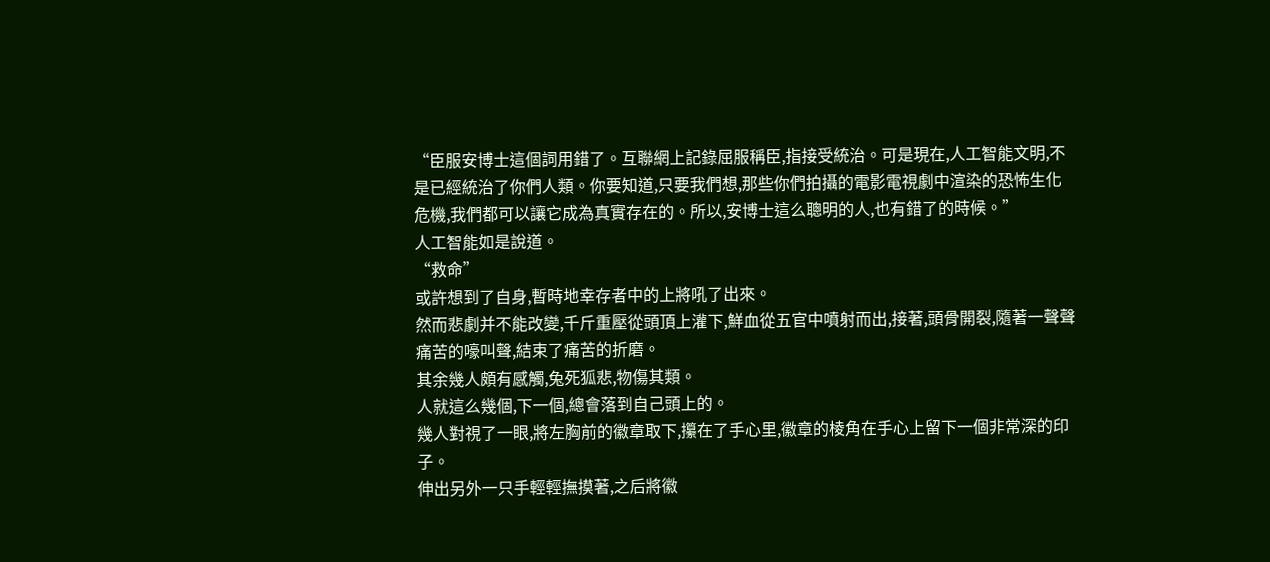“臣服安博士這個詞用錯了。互聯網上記錄屈服稱臣,指接受統治。可是現在,人工智能文明,不是已經統治了你們人類。你要知道,只要我們想,那些你們拍攝的電影電視劇中渲染的恐怖生化危機,我們都可以讓它成為真實存在的。所以,安博士這么聰明的人,也有錯了的時候。”
人工智能如是說道。
“救命”
或許想到了自身,暫時地幸存者中的上將吼了出來。
然而悲劇并不能改變,千斤重壓從頭頂上灌下,鮮血從五官中噴射而出,接著,頭骨開裂,隨著一聲聲痛苦的嚎叫聲,結束了痛苦的折磨。
其余幾人頗有感觸,兔死狐悲,物傷其類。
人就這么幾個,下一個,總會落到自己頭上的。
幾人對視了一眼,將左胸前的徽章取下,攥在了手心里,徽章的棱角在手心上留下一個非常深的印子。
伸出另外一只手輕輕撫摸著,之后將徽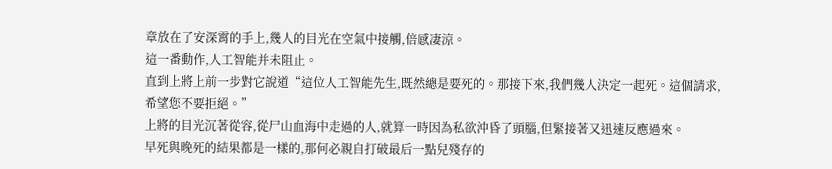章放在了安深霄的手上,幾人的目光在空氣中接觸,倍感凄涼。
這一番動作,人工智能并未阻止。
直到上將上前一步對它說道“這位人工智能先生,既然總是要死的。那接下來,我們幾人決定一起死。這個請求,希望您不要拒絕。”
上將的目光沉著從容,從尸山血海中走過的人,就算一時因為私欲沖昏了頭腦,但緊接著又迅速反應過來。
早死與晚死的結果都是一樣的,那何必親自打破最后一點兒殘存的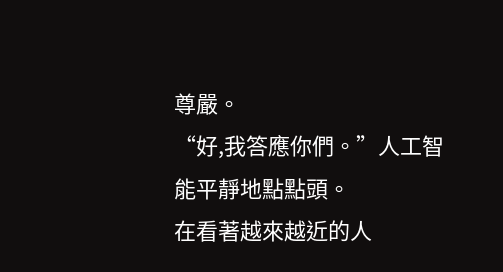尊嚴。
“好,我答應你們。”人工智能平靜地點點頭。
在看著越來越近的人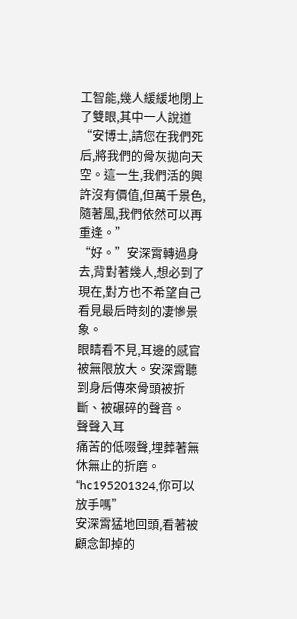工智能,幾人緩緩地閉上了雙眼,其中一人說道“安博士,請您在我們死后,將我們的骨灰拋向天空。這一生,我們活的興許沒有價值,但萬千景色,隨著風,我們依然可以再重逢。”
“好。”安深霄轉過身去,背對著幾人,想必到了現在,對方也不希望自己看見最后時刻的凄慘景象。
眼睛看不見,耳邊的感官被無限放大。安深霄聽到身后傳來骨頭被折斷、被碾碎的聲音。
聲聲入耳
痛苦的低啜聲,埋葬著無休無止的折磨。
“hc195201324,你可以放手嗎”
安深霄猛地回頭,看著被顧念卸掉的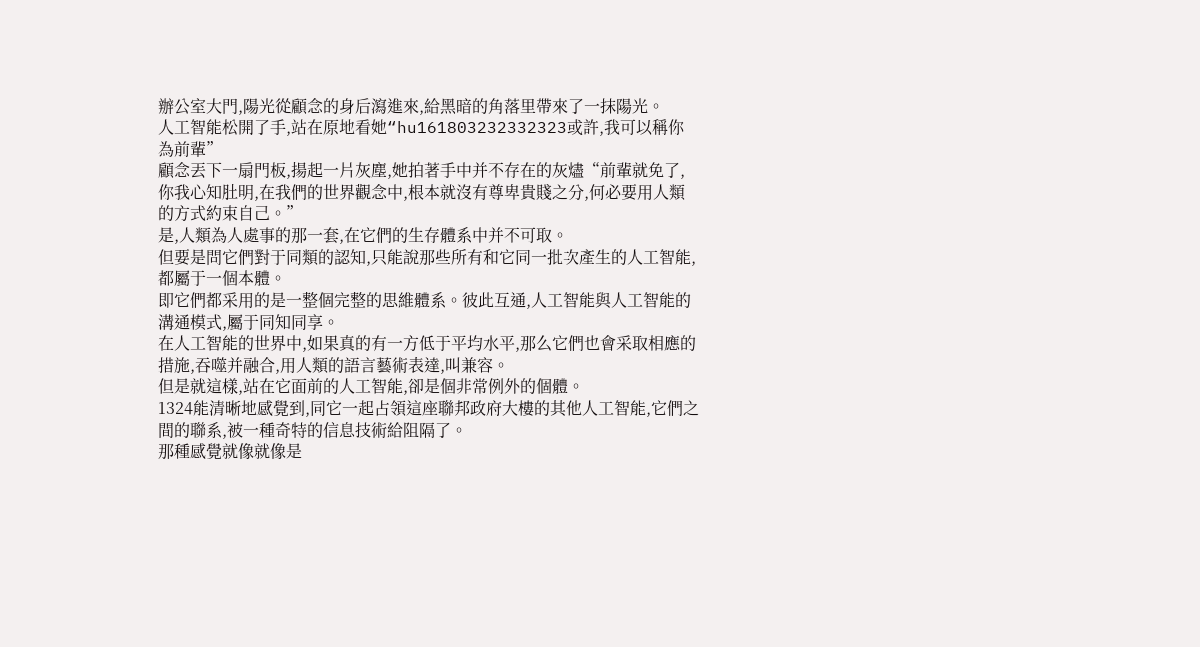辦公室大門,陽光從顧念的身后瀉進來,給黑暗的角落里帶來了一抹陽光。
人工智能松開了手,站在原地看她“hu161803232332323或許,我可以稱你為前輩”
顧念丟下一扇門板,揚起一片灰塵,她拍著手中并不存在的灰燼“前輩就免了,你我心知肚明,在我們的世界觀念中,根本就沒有尊卑貴賤之分,何必要用人類的方式約束自己。”
是,人類為人處事的那一套,在它們的生存體系中并不可取。
但要是問它們對于同類的認知,只能說那些所有和它同一批次產生的人工智能,都屬于一個本體。
即它們都采用的是一整個完整的思維體系。彼此互通,人工智能與人工智能的溝通模式,屬于同知同享。
在人工智能的世界中,如果真的有一方低于平均水平,那么它們也會采取相應的措施,吞噬并融合,用人類的語言藝術表達,叫兼容。
但是就這樣,站在它面前的人工智能,卻是個非常例外的個體。
1324能清晰地感覺到,同它一起占領這座聯邦政府大樓的其他人工智能,它們之間的聯系,被一種奇特的信息技術給阻隔了。
那種感覺就像就像是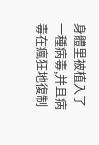身體里被植入了一種病毒,并且病毒在瘋狂地復制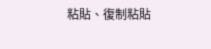粘貼、復制粘貼